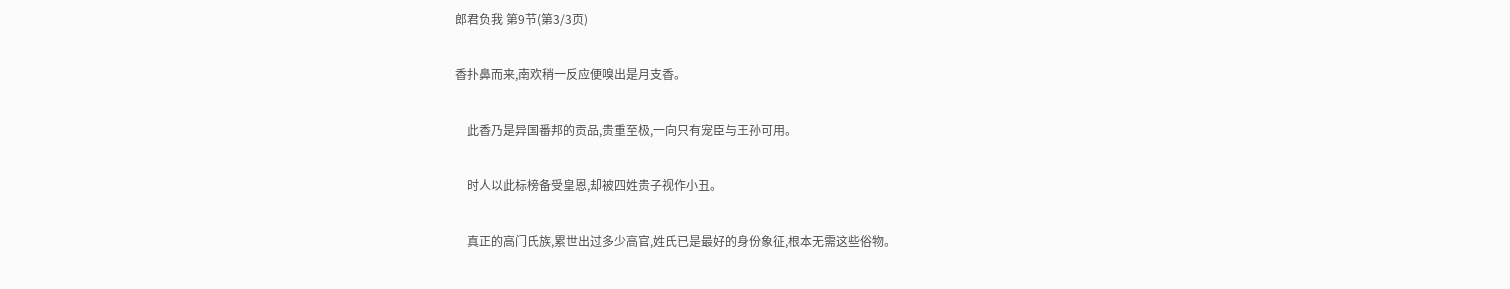郎君负我 第9节(第3/3页)

香扑鼻而来,南欢稍一反应便嗅出是月支香。

    此香乃是异国番邦的贡品,贵重至极,一向只有宠臣与王孙可用。

    时人以此标榜备受皇恩,却被四姓贵子视作小丑。

    真正的高门氏族,累世出过多少高官,姓氏已是最好的身份象征,根本无需这些俗物。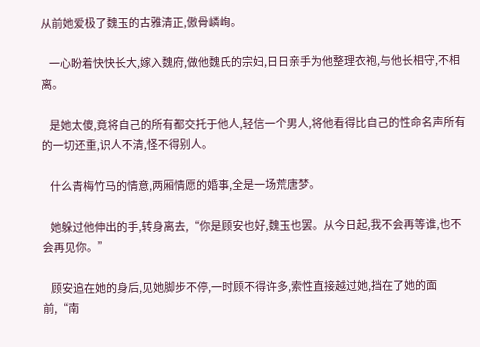从前她爱极了魏玉的古雅清正,傲骨嶙峋。

    一心盼着快快长大,嫁入魏府,做他魏氏的宗妇,日日亲手为他整理衣袍,与他长相守,不相离。

    是她太傻,竟将自己的所有都交托于他人,轻信一个男人,将他看得比自己的性命名声所有的一切还重,识人不清,怪不得别人。

    什么青梅竹马的情意,两厢情愿的婚事,全是一场荒唐梦。

    她躲过他伸出的手,转身离去,“你是顾安也好,魏玉也罢。从今日起,我不会再等谁,也不会再见你。”

    顾安追在她的身后,见她脚步不停,一时顾不得许多,索性直接越过她,挡在了她的面前,“南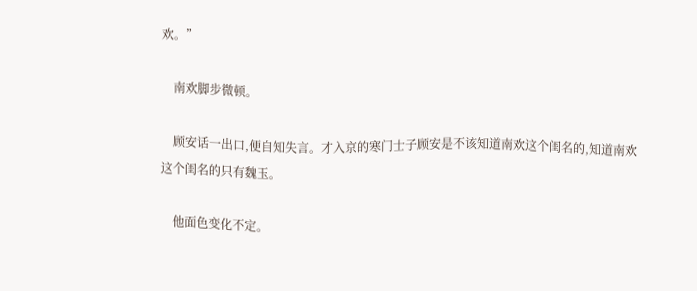欢。”

    南欢脚步微顿。

    顾安话一出口,便自知失言。才入京的寒门士子顾安是不该知道南欢这个闺名的,知道南欢这个闺名的只有魏玉。

    他面色变化不定。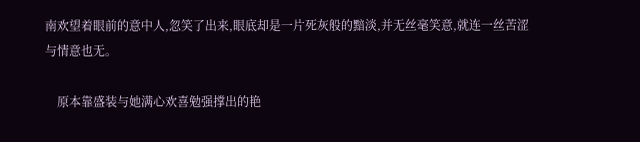南欢望着眼前的意中人,忽笑了出来,眼底却是一片死灰般的黯淡,并无丝毫笑意,就连一丝苦涩与情意也无。

    原本靠盛装与她满心欢喜勉强撑出的艳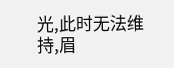光,此时无法维持,眉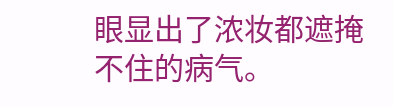眼显出了浓妆都遮掩不住的病气。